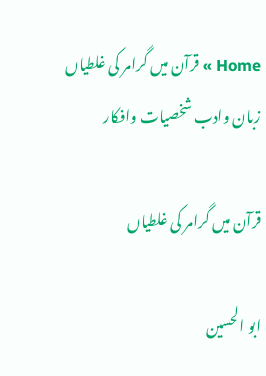Home » قرآن میں گرامر کی غلطیاں
زبان وادب شخصیات وافکار

قرآن میں گرامر کی غلطیاں

ابو الحسین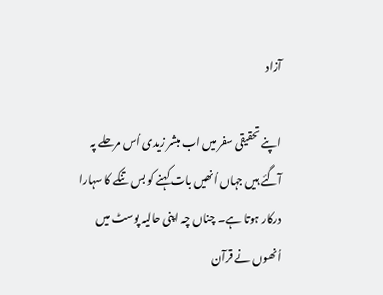آزاد

اپنے تحقیقی سفر میں اب مبشر زیدی اُس مرحلے پہ آگئے ہیں جہاں اُنھیں بات کہنے کو بس تنکے کا سہارا درکار ہوتا ہے۔ چناں چہ اپنی حالیہ پوسٹ میں اُنھوں نے قرآن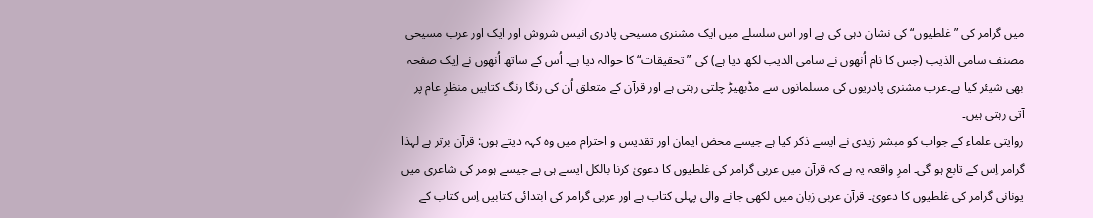میں گرامر کی ”غلطیوں“ کی نشان دہی کی ہے اور اس سلسلے میں ایک مشنری مسیحی پادری انیس شروش اور ایک اور عرب مسیحی مصنف سامی الذیب (جس کا نام اُنھوں نے سامی الدیب لکھ دیا ہے) کی ”تحقیقات“ کا حوالہ دیا ہے۔ اُس کے ساتھ اُنھوں نے اِیک صفحہ بھی شیئر کیا ہے۔عرب مشنری پادریوں کی مسلمانوں سے مڈبھیڑ چلتی رہتی ہے اور قرآن کے متعلق اُن کی رنگا رنگ کتابیں منظرِ عام پر آتی رہتی ہیں۔
روایتی علماء کے جواب کو مبشر زیدی نے ایسے ذکر کیا ہے جیسے محض ایمان اور تقدیس و احترام میں وہ کہہ دیتے ہوں: قرآن برتر ہے لہذا گرامر اِس کے تابع ہو گی۔ امرِ واقعہ یہ ہے کہ قرآن میں عربی گرامر کی غلطیوں کا دعویٰ کرنا بالکل ایسے ہی ہے جیسے ہومر کی شاعری میں یونانی گرامر کی غلطیوں کا دعویٰ۔ قرآن عربی زبان میں لکھی جانے والی پہلی کتاب ہے اور عربی گرامر کی ابتدائی کتابیں اِس کتاب کے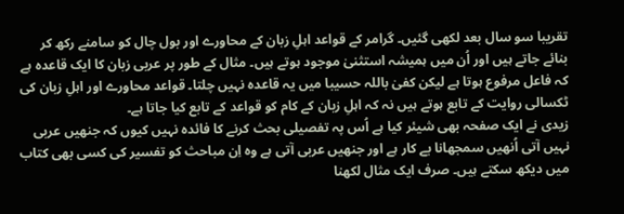تقریبا سو سال بعد لکھی گئیں۔ گرامر کے قواعد اہلِ زبان کے محاورے اور بول چال کو سامنے رکھ کر بنائے جاتے ہیں اور اُن میں ہمیشہ استثنیٰ موجود ہوتے ہیں۔ مثال کے طور پر عربی زبان کا ایک قاعدہ ہے کہ فاعل مرفوع ہوتا ہے لیکن کفیٰ باللہ حسیبا میں یہ قاعدہ نہیں چلتا۔ قواعد محاورے اور اہلِ زبان کی ٹکسالی روایت کے تابع ہوتے ہیں نہ کہ اہلِ زبان کے کام کو قواعد کے تابع کیا جاتا ہے۔
زیدی نے ایک صفحہ بھی شیئر کیا ہے اُس پہ تفصیلی بحث کرنے کا فائدہ نہیں کیوں کہ جنھیں عربی نہیں آتی اُنھیں سمجھانا بے کار ہے اور جنھیں عربی آتی ہے وہ اِن مباحث کو تفسیر کی کسی بھی کتاب میں دیکھ سکتے ہیں۔ صرف ایک مثال لکھنا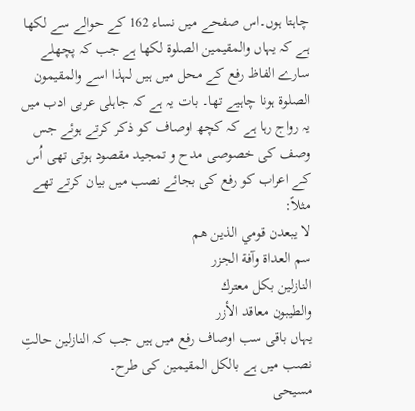چاہتا ہوں۔اس صفحے میں نساء 162 کے حوالے سے لکھا ہے کہ یہاں والمقيمين الصلوة لکھا ہے جب کہ پچھلے سارے الفاظ رفع کے محل میں ہیں لہذا اسے والمقیمون الصلوۃ ہونا چاہیے تھا۔ بات یہ ہے کہ جاہلی عربی ادب میں یہ رواج رہا ہے کہ کچھ اوصاف کو ذکر کرتے ہوئے جس وصف کی خصوصی مدح و تمجید مقصود ہوتی تھی اُس کے اعراب کو رفع کی بجائے نصب میں بیان کرتے تھے مثلاً:
لا يبعدن قومي الذين هم
سم العداة وآفة الجزر
النازلين بكل معترك
والطيبون معاقد الأزر
یہاں باقی سب اوصاف رفع میں ہیں جب کہ النازلین حالتِ نصب میں ہے بالکل المقیمین کی طرح۔
مسیحی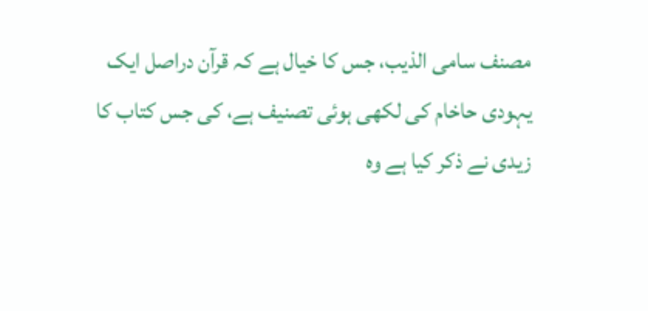مصنف سامی الذیب، جس کا خیال ہے کہ قرآن دراصل ایک یہودی حاخام کی لکھی ہوئی تصنیف ہے، کی جس کتاب کا زیدی نے ذکر کیا ہے وہ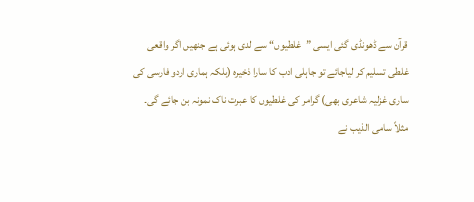قرآن سے ڈھونڈی گئی ایسی ”غلطیوں“ سے لدی ہوئی ہے جنھیں اگر واقعی غلطی تسلیم کر لیاجائے تو جاہلی ادب کا سارا ذخیرہ (بلکہ ہماری اردو فارسی کی ساری غزلیہ شاعری بھی) گرامر کی غلطیوں کا عبرت ناک نمونہ بن جائے گی۔ مثلاً سامی الذیب نے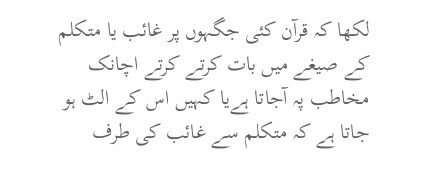لکھا کہ قرآن کئی جگہوں پر غائب یا متکلم کے صیغے میں بات کرتے کرتے اچانک مخاطب پہ آجاتا ہےیا کہیں اس کے الٹ ہو جاتا ہے کہ متکلم سے غائب کی طرف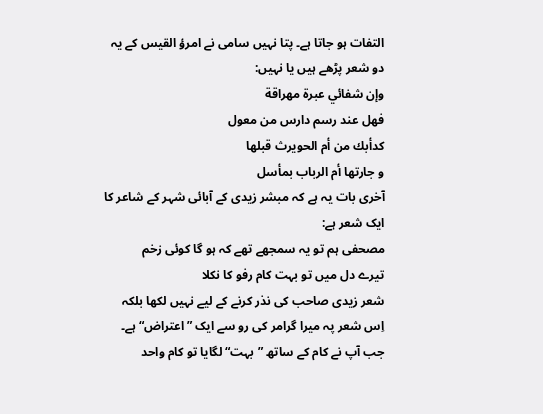التفات ہو جاتا ہے۔ پتا نہیں سامی نے امرؤ القیس کے یہ دو شعر پڑھے ہیں یا نہیں:
وإن شفائي عبرة مهراقة
فهل عند رسم دارس من معول
كدأبك من أم الحويرث قبلها
و جارتها أم الرباب بمأسل
آخری بات یہ ہے کہ مبشر زیدی کے آبائی شہر کے شاعر کا ایک شعر ہے:
مصحفی ہم تو یہ سمجھے تھے کہ ہو گا کوئی زخم
تیرے دل میں تو بہت کام رفو کا نکلا
شعر زیدی صاحب کی نذر کرنے کے لیے نہیں لکھا بلکہ اِس شعر پہ میرا گرامر کی رو سے ایک ”اعتراض“ ہے۔ جب آپ نے کام کے ساتھ ”بہت“ لگایا تو کام واحد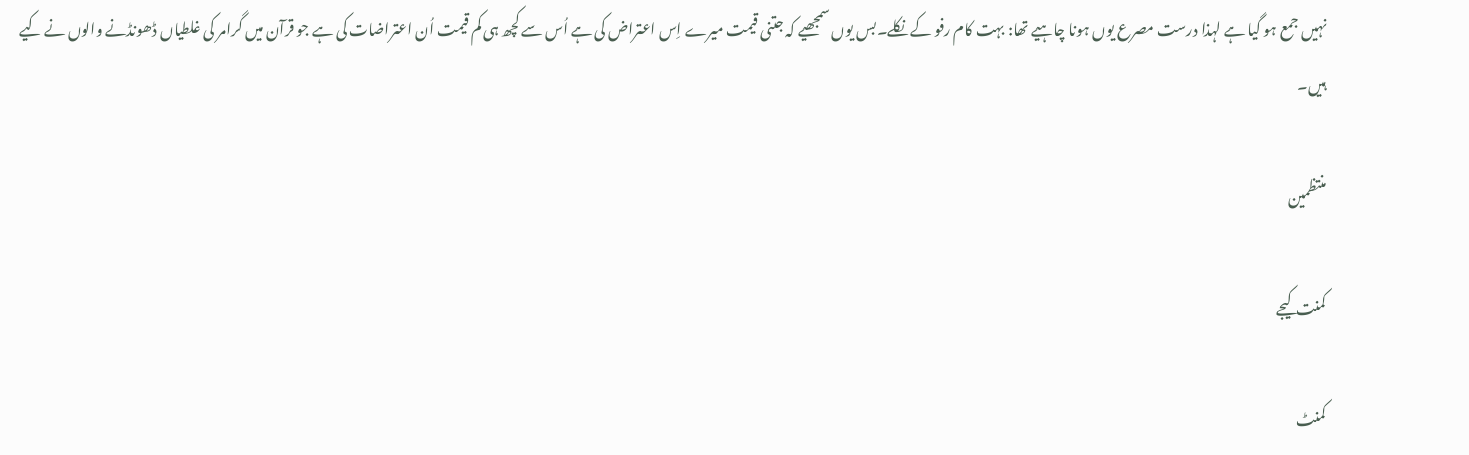نہیں جمع ہو گیا ہے لہذا درست مصرع یوں ہونا چاہیے تھا: بہت کام رفو کے نکلے۔بس یوں سمجھیے کہ جتنی قیمت میرے اِس اعتراض کی ہے اُس سے کچھ ہی کم قیمت اُن اعتراضات کی ہے جو قرآن میں گرامر کی غلطیاں ڈھونڈنے والوں نے کیے ہیں۔

منتظمین

کمنت کیجے

کمنٹ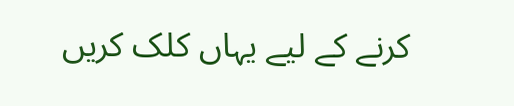کرنے کے لیے یہاں کلک کریں